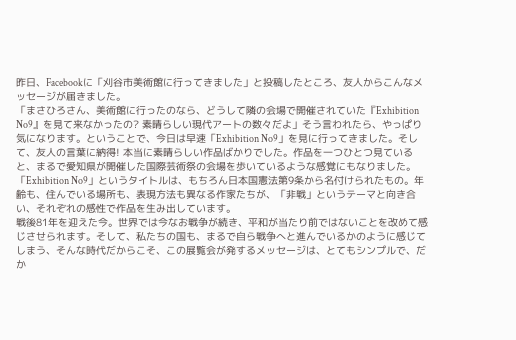昨日、Facebookに「刈谷市美術館に行ってきました」と投稿したところ、友人からこんなメッセージが届きました。
「まさひろさん、美術館に行ったのなら、どうして隣の会場で開催されていた『Exhibition No9』を見て来なかったの? 素晴らしい現代アートの数々だよ」そう言われたら、やっぱり気になります。ということで、今日は早速「Exhibition No9」を見に行ってきました。そして、友人の言葉に納得! 本当に素晴らしい作品ばかりでした。作品を一つひとつ見ていると、まるで愛知県が開催した国際芸術祭の会場を歩いているような感覚にもなりました。
「Exhibition No9」というタイトルは、もちろん日本国憲法第9条から名付けられたもの。年齢も、住んでいる場所も、表現方法も異なる作家たちが、「非戦」というテーマと向き合い、それぞれの感性で作品を生み出しています。
戦後81年を迎えた今。世界では今なお戦争が続き、平和が当たり前ではないことを改めて感じさせられます。そして、私たちの国も、まるで自ら戦争へと進んでいるかのように感じてしまう、そんな時代だからこそ、この展覧会が発するメッセージは、とてもシンプルで、だか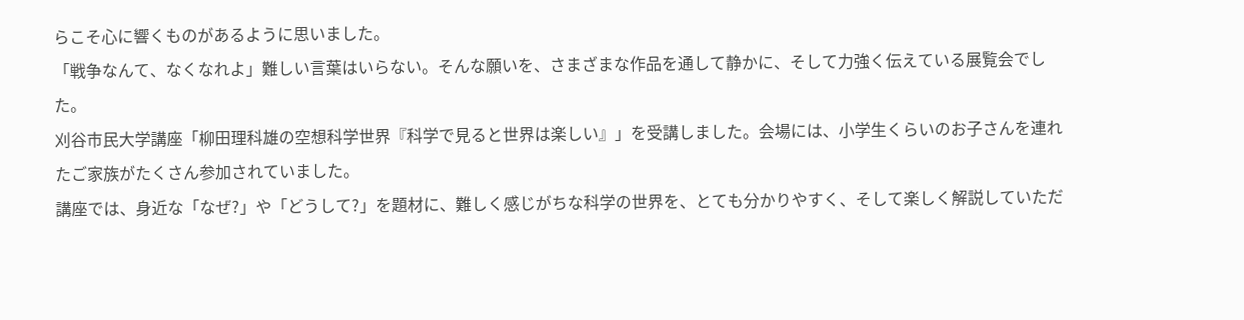らこそ心に響くものがあるように思いました。
「戦争なんて、なくなれよ」難しい言葉はいらない。そんな願いを、さまざまな作品を通して静かに、そして力強く伝えている展覧会でした。
刈谷市民大学講座「柳田理科雄の空想科学世界『科学で見ると世界は楽しい』」を受講しました。会場には、小学生くらいのお子さんを連れたご家族がたくさん参加されていました。
講座では、身近な「なぜ?」や「どうして?」を題材に、難しく感じがちな科学の世界を、とても分かりやすく、そして楽しく解説していただ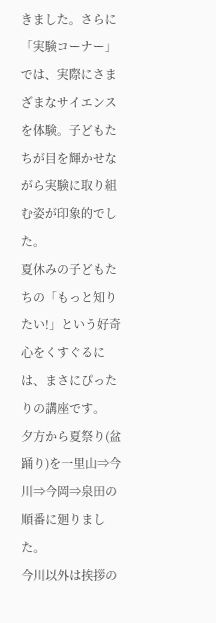きました。さらに「実験コーナー」では、実際にさまざまなサイエンスを体験。子どもたちが目を輝かせながら実験に取り組む姿が印象的でした。
夏休みの子どもたちの「もっと知りたい!」という好奇心をくすぐるには、まさにぴったりの講座です。
夕方から夏祭り(盆踊り)を一里山⇒今川⇒今岡⇒泉田の順番に廻りました。
今川以外は挨拶の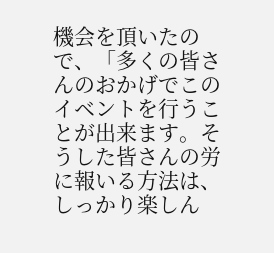機会を頂いたので、「多くの皆さんのおかげでこのイベントを行うことが出来ます。そうした皆さんの労に報いる方法は、しっかり楽しん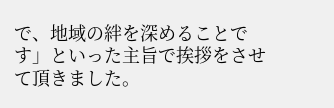で、地域の絆を深めることです」といった主旨で挨拶をさせて頂きました。